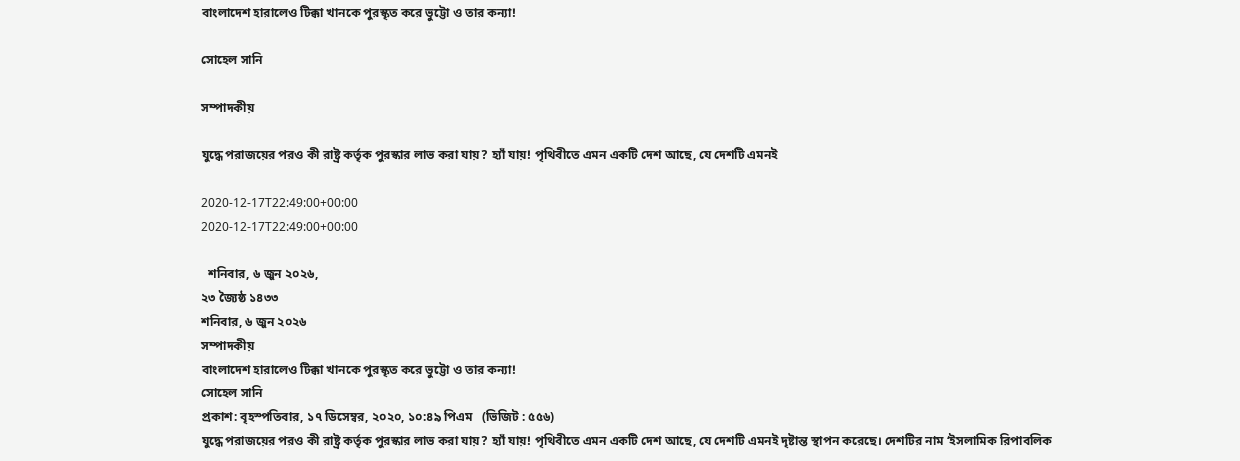বাংলাদেশ হারালেও টিক্কা খানকে পুরস্কৃত করে ভুট্টো ও তার কন্যা!

সোহেল সানি

সম্পাদকীয়

যুদ্ধে পরাজয়ের পরও কী রাষ্ট্র কর্তৃক পুরস্কার লাভ করা যায়? হ্যাঁ যায়! পৃথিবীতে এমন একটি দেশ আছে, যে দেশটি এমনই

2020-12-17T22:49:00+00:00
2020-12-17T22:49:00+00:00

  শনিবার, ৬ জুন ২০২৬,
২৩ জ্যৈষ্ঠ ১৪৩৩
শনিবার, ৬ জুন ২০২৬
সম্পাদকীয়
বাংলাদেশ হারালেও টিক্কা খানকে পুরস্কৃত করে ভুট্টো ও তার কন্যা!
সোহেল সানি
প্রকাশ: বৃহস্পতিবার, ১৭ ডিসেম্বর, ২০২০, ১০:৪৯ পিএম   (ভিজিট : ৫৫৬)
যুদ্ধে পরাজয়ের পরও কী রাষ্ট্র কর্তৃক পুরস্কার লাভ করা যায়? হ্যাঁ যায়! পৃথিবীতে এমন একটি দেশ আছে, যে দেশটি এমনই দৃষ্টান্ত স্থাপন করেছে। দেশটির নাম ‘ইসলামিক রিপাবলিক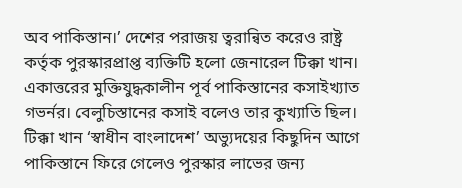অব পাকিস্তান।’ দেশের পরাজয় ত্বরান্বিত করেও রাষ্ট্র কর্তৃক পুরস্কারপ্রাপ্ত ব্যক্তিটি হলো জেনারেল টিক্কা খান। একাত্তরের মুক্তিযুদ্ধকালীন পূর্ব পাকিস্তানের কসাইখ্যাত গভর্নর। বেলুচিস্তানের কসাই বলেও তার কুখ্যাতি ছিল।
টিক্কা খান ‘স্বাধীন বাংলাদেশ’ অভ্যুদয়ের কিছুদিন আগে পাকিস্তানে ফিরে গেলেও পুরস্কার লাভের জন্য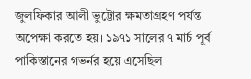জুলফিকার আলী ভুট্টোর ক্ষমতাগ্রহণ পর্যন্ত অপেক্ষা করতে হয়। ১৯৭১ সালের ৭ মার্চ পূর্ব পাকিস্তানের গভর্নর হয়ে এসেছিল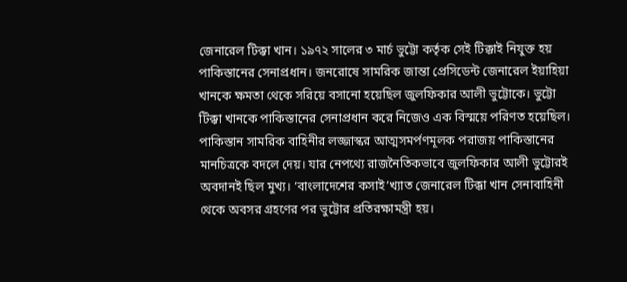জেনারেল টিক্কা খান। ১৯৭২ সালের ৩ মার্চ ভুট্টো কর্তৃক সেই টিক্কাই নিযুক্ত হয় পাকিস্তানের সেনাপ্রধান। জনরোষে সামরিক জান্তা প্রেসিডেন্ট জেনারেল ইয়াহিয়া খানকে ক্ষমতা থেকে সরিয়ে বসানো হয়েছিল জুলফিকার আলী ভুট্টোকে। ভুট্টো টিক্কা খানকে পাকিস্তানের সেনাপ্রধান করে নিজেও এক বিস্ময়ে পরিণত হয়েছিল।
পাকিস্তান সামরিক বাহিনীর লজ্জাস্কর আত্মসমর্পণমূলক পরাজয় পাকিস্তানের মানচিত্রকে বদলে দেয়। যার নেপথ্যে রাজনৈতিকভাবে জুলফিকার আলী ভুট্টোরই অবদানই ছিল মুখ্য। ‘বাংলাদেশের কসাই’খ্যাত জেনারেল টিক্কা খান সেনাবাহিনী থেকে অবসর গ্রহণের পর ভুট্টোর প্রতিরক্ষামন্ত্রী হয়।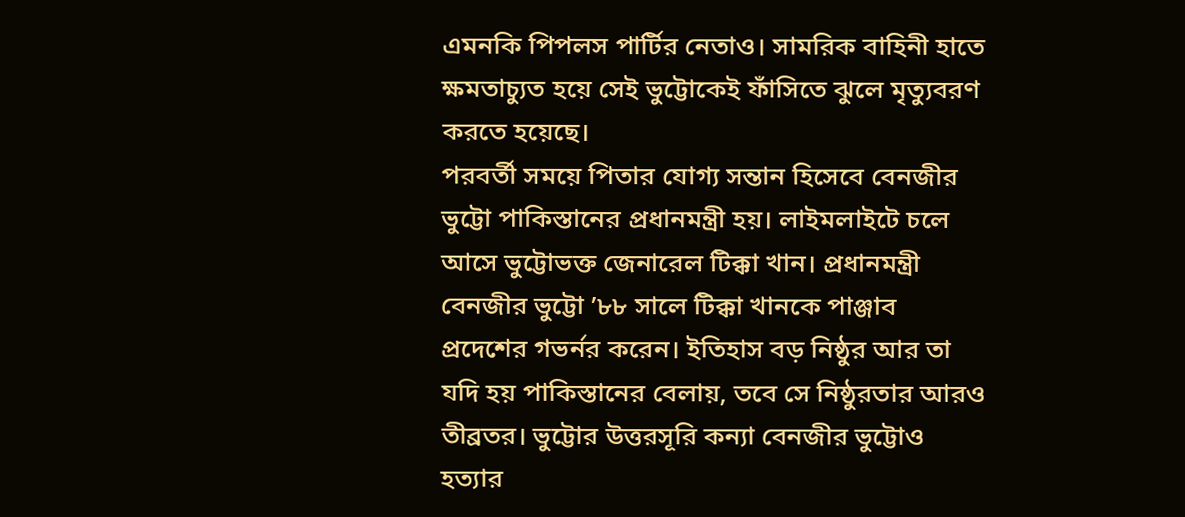এমনকি পিপলস পার্টির নেতাও। সামরিক বাহিনী হাতে ক্ষমতাচ্যুত হয়ে সেই ভুট্টোকেই ফাঁসিতে ঝুলে মৃত্যুবরণ করতে হয়েছে।
পরবর্তী সময়ে পিতার যোগ্য সন্তান হিসেবে বেনজীর ভুট্টো পাকিস্তানের প্রধানমন্ত্রী হয়। লাইমলাইটে চলে আসে ভুট্টোভক্ত জেনারেল টিক্কা খান। প্রধানমন্ত্রী বেনজীর ভুট্টো ’৮৮ সালে টিক্কা খানকে পাঞ্জাব প্রদেশের গভর্নর করেন। ইতিহাস বড় নিষ্ঠুর আর তা যদি হয় পাকিস্তানের বেলায়, তবে সে নিষ্ঠুরতার আরও তীব্রতর। ভুট্টোর উত্তরসূরি কন্যা বেনজীর ভুট্টোও হত্যার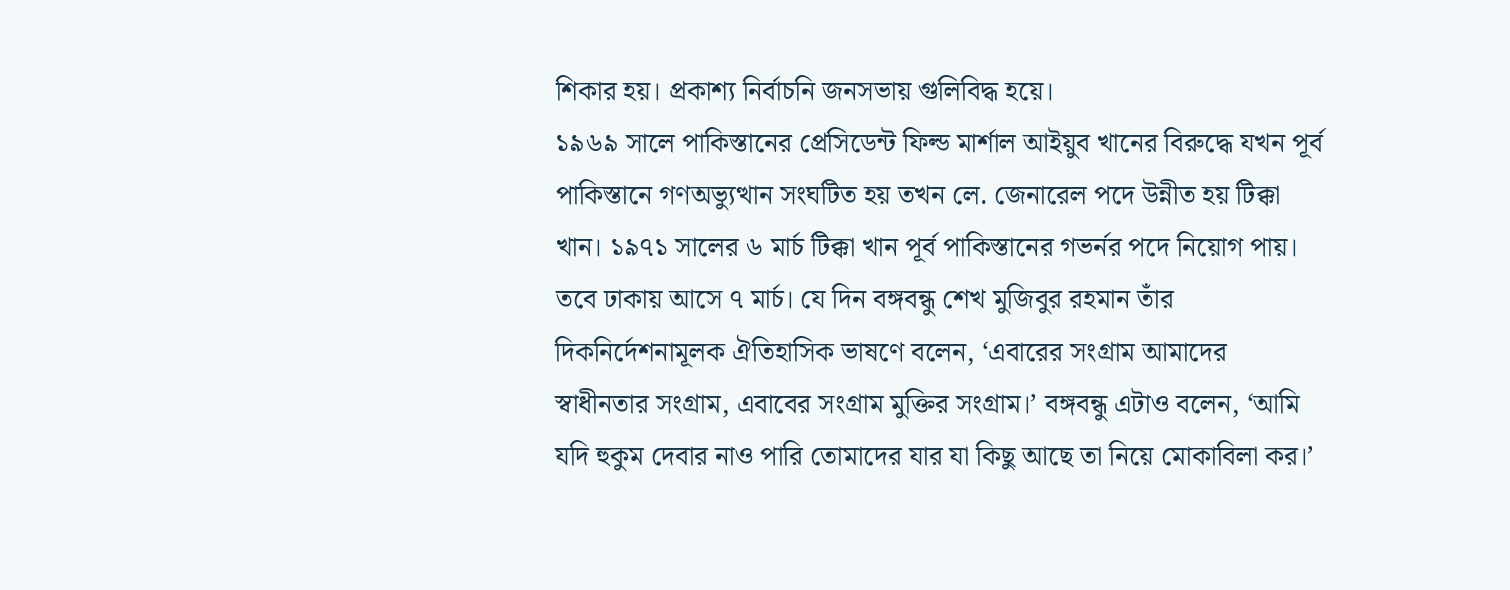শিকার হয়। প্রকাশ্য নির্বাচনি জনসভায় গুলিবিদ্ধ হয়ে।
১৯৬৯ সালে পাকিস্তানের প্রেসিডেন্ট ফিল্ড মার্শাল আইয়ুব খানের বিরুদ্ধে যখন পূর্ব পাকিস্তানে গণঅভ্যুত্থান সংঘটিত হয় তখন লে. জেনারেল পদে উন্নীত হয় টিক্কা খান। ১৯৭১ সালের ৬ মার্চ টিক্কা খান পূর্ব পাকিস্তানের গভর্নর পদে নিয়োগ পায়। তবে ঢাকায় আসে ৭ মার্চ। যে দিন বঙ্গবন্ধু শেখ মুজিবুর রহমান তাঁর দিকনির্দেশনামূলক ঐতিহাসিক ভাষণে বলেন, ‘এবারের সংগ্রাম আমাদের স্বাধীনতার সংগ্রাম, এবাবের সংগ্রাম মুক্তির সংগ্রাম।’ বঙ্গবন্ধু এটাও বলেন, ‘আমি যদি হুকুম দেবার নাও পারি তোমাদের যার যা কিছু আছে তা নিয়ে মোকাবিলা কর।’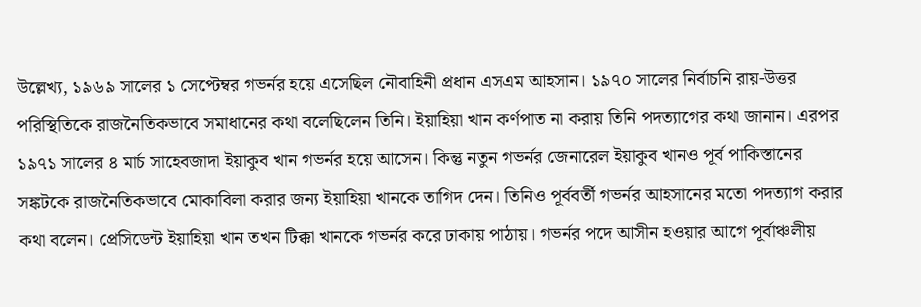উল্লেখ্য, ১৯৬৯ সালের ১ সেপ্টেম্বর গভর্নর হয়ে এসেছিল নৌবাহিনী প্রধান এসএম আহসান। ১৯৭০ সালের নির্বাচনি রায়-উত্তর পরিস্থিতিকে রাজনৈতিকভাবে সমাধানের কথা বলেছিলেন তিনি। ইয়াহিয়া খান কর্ণপাত না করায় তিনি পদত্যাগের কথা জানান। এরপর ১৯৭১ সালের ৪ মার্চ সাহেবজাদা ইয়াকুব খান গভর্নর হয়ে আসেন। কিন্তু নতুন গভর্নর জেনারেল ইয়াকুব খানও পূর্ব পাকিস্তানের সঙ্কটকে রাজনৈতিকভাবে মোকাবিলা করার জন্য ইয়াহিয়া খানকে তাগিদ দেন। তিনিও পূর্ববর্তী গভর্নর আহসানের মতো পদত্যাগ করার কথা বলেন। প্রেসিডেন্ট ইয়াহিয়া খান তখন টিক্কা খানকে গভর্নর করে ঢাকায় পাঠায়। গভর্নর পদে আসীন হওয়ার আগে পূর্বাঞ্চলীয়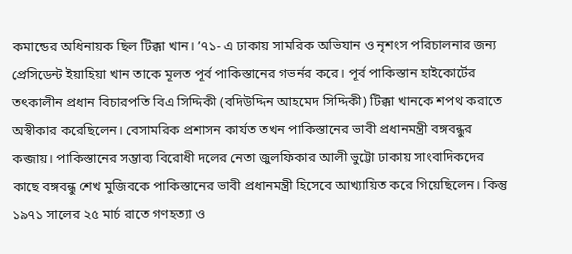কমান্ডের অধিনায়ক ছিল টিক্কা খান। ’৭১- এ ঢাকায় সামরিক অভিযান ও নৃশংস পরিচালনার জন্য প্রেসিডেন্ট ইয়াহিয়া খান তাকে মূলত পূর্ব পাকিস্তানের গভর্নর করে। পূর্ব পাকিস্তান হাইকোর্টের তৎকালীন প্রধান বিচারপতি বিএ সিদ্দিকী (বদিউদ্দিন আহমেদ সিদ্দিকী) টিক্কা খানকে শপথ করাতে অস্বীকার করেছিলেন। বেসামরিক প্রশাসন কার্যত তখন পাকিস্তানের ভাবী প্রধানমন্ত্রী বঙ্গবন্ধুর কব্জায়। পাকিস্তানের সম্ভাব্য বিরোধী দলের নেতা জুলফিকার আলী ভুট্টো ঢাকায় সাংবাদিকদের কাছে বঙ্গবন্ধু শেখ মুজিবকে পাকিস্তানের ভাবী প্রধানমন্ত্রী হিসেবে আখ্যায়িত করে গিয়েছিলেন। কিন্তু ১৯৭১ সালের ২৫ মার্চ রাতে গণহত্যা ও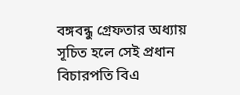বঙ্গবন্ধু গ্রেফতার অধ্যায় সূচিত হলে সেই প্রধান বিচারপতি বিএ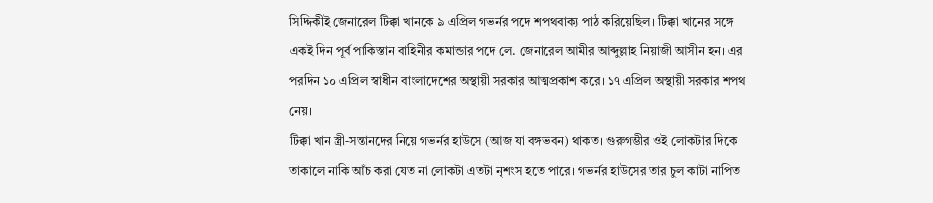সিদ্দিকীই জেনারেল টিক্কা খানকে ৯ এপ্রিল গভর্নর পদে শপথবাক্য পাঠ করিয়েছিল। টিক্কা খানের সঙ্গে একই দিন পূর্ব পাকিস্তান বাহিনীর কমান্ডার পদে লে. জেনারেল আমীর আব্দুল্লাহ নিয়াজী আসীন হন। এর পরদিন ১০ এপ্রিল স্বাধীন বাংলাদেশের অস্থায়ী সরকার আত্মপ্রকাশ করে। ১৭ এপ্রিল অস্থায়ী সরকার শপথ নেয়।
টিক্কা খান স্ত্রী-সন্তানদের নিয়ে গভর্নর হাউসে (আজ যা বঙ্গভবন) থাকত। গুরুগম্ভীর ওই লোকটার দিকে তাকালে নাকি আঁচ করা যেত না লোকটা এতটা নৃশংস হতে পারে। গভর্নর হাউসের তার চুল কাটা নাপিত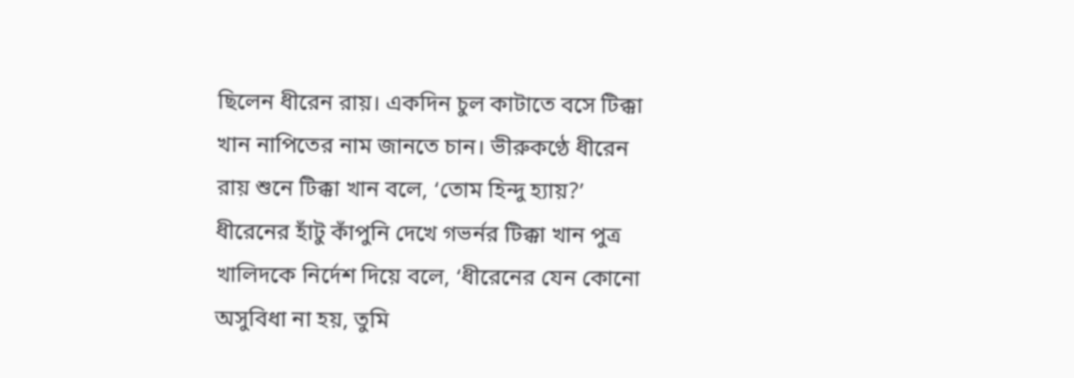ছিলেন ধীরেন রায়। একদিন চুল কাটাতে বসে টিক্কা খান নাপিতের নাম জানতে চান। ভীরুকণ্ঠে ধীরেন রায় শুনে টিক্কা খান বলে, ‘তোম হিন্দু হ্যায়?’
ধীরেনের হাঁটু কাঁপুনি দেখে গভর্নর টিক্কা খান পুত্র খালিদকে নির্দেশ দিয়ে বলে, ‘ধীরেনের যেন কোনো অসুবিধা না হয়, তুমি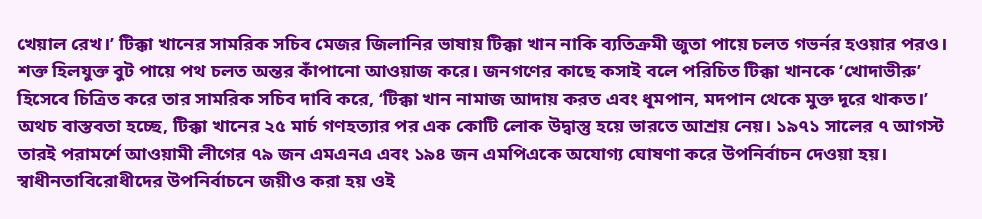খেয়াল রেখ।’ টিক্কা খানের সামরিক সচিব মেজর জিলানির ভাষায় টিক্কা খান নাকি ব্যতিক্রমী জুতা পায়ে চলত গভর্নর হওয়ার পরও। শক্ত হিলযুক্ত বুট পায়ে পথ চলত অন্তর কাঁপানো আওয়াজ করে। জনগণের কাছে কসাই বলে পরিচিত টিক্কা খানকে ‘খোদাভীরু’ হিসেবে চিত্রিত করে তার সামরিক সচিব দাবি করে, ‘টিক্কা খান নামাজ আদায় করত এবং ধূমপান, মদপান থেকে মুক্ত দূরে থাকত।’
অথচ বাস্তবতা হচ্ছে, টিক্কা খানের ২৫ মার্চ গণহত্যার পর এক কোটি লোক উদ্বাস্তু হয়ে ভারতে আশ্রয় নেয়। ১৯৭১ সালের ৭ আগস্ট তারই পরামর্শে আওয়ামী লীগের ৭৯ জন এমএনএ এবং ১৯৪ জন এমপিএকে অযোগ্য ঘোষণা করে উপনির্বাচন দেওয়া হয়। স্বাধীনতাবিরোধীদের উপনির্বাচনে জয়ীও করা হয় ওই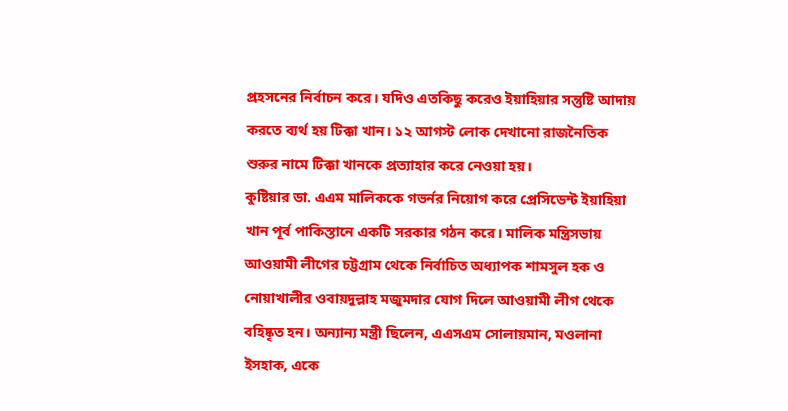প্রহসনের নির্বাচন করে। যদিও এতকিছু করেও ইয়াহিয়ার সন্তুষ্টি আদায় করতে ব্যর্থ হয় টিক্কা খান। ১২ আগস্ট লোক দেখানো রাজনৈতিক শুরুর নামে টিক্কা খানকে প্রত্যাহার করে নেওয়া হয়।
কুষ্টিয়ার ডা. এএম মালিককে গভর্নর নিয়োগ করে প্রেসিডেন্ট ইয়াহিয়া খান পূর্ব পাকিস্তানে একটি সরকার গঠন করে। মালিক মন্ত্রিসভায় আওয়ামী লীগের চট্টগ্রাম থেকে নির্বাচিত অধ্যাপক শামসুল হক ও নোয়াখালীর ওবায়দুল্লাহ মজুমদার যোগ দিলে আওয়ামী লীগ থেকে বহিষ্কৃত হন। অন্যান্য মন্ত্রী ছিলেন, এএসএম সোলায়মান, মওলানা ইসহাক, একে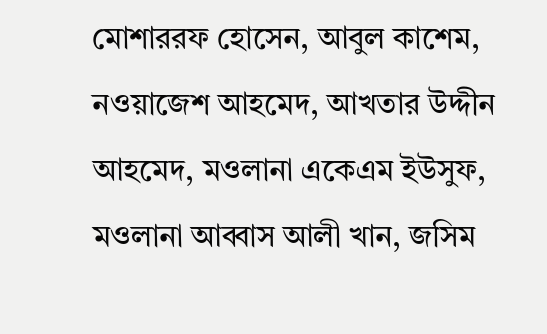মোশাররফ হোসেন, আবুল কাশেম, নওয়াজেশ আহমেদ, আখতার উদ্দীন আহমেদ, মওলানা একেএম ইউসুফ, মওলানা আব্বাস আলী খান, জসিম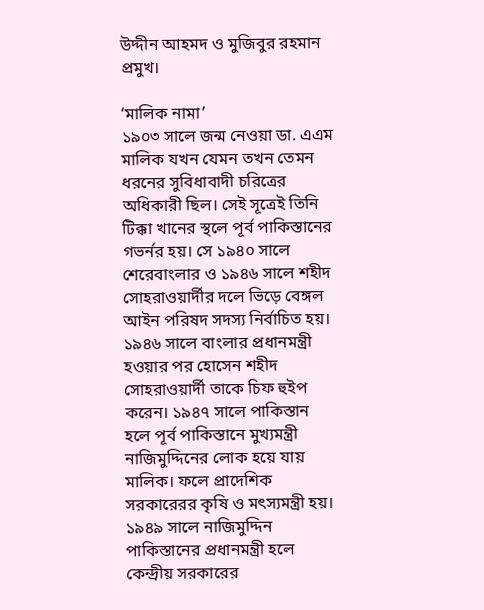উদ্দীন আহমদ ও মুজিবুর রহমান প্রমুখ।

‘মালিক নামা’
১৯০৩ সালে জন্ম নেওয়া ডা. এএম মালিক যখন যেমন তখন তেমন ধরনের সুবিধাবাদী চরিত্রের অধিকারী ছিল। সেই সূত্রেই তিনি টিক্কা খানের স্থলে পূর্ব পাকিস্তানের গভর্নর হয়। সে ১৯৪০ সালে শেরেবাংলার ও ১৯৪৬ সালে শহীদ সোহরাওয়ার্দীর দলে ভিড়ে বেঙ্গল আইন পরিষদ সদস্য নির্বাচিত হয়। ১৯৪৬ সালে বাংলার প্রধানমন্ত্রী হওয়ার পর হোসেন শহীদ সোহরাওয়ার্দী তাকে চিফ হুইপ করেন। ১৯৪৭ সালে পাকিস্তান হলে পূর্ব পাকিস্তানে মুখ্যমন্ত্রী নাজিমুদ্দিনের লোক হয়ে যায় মালিক। ফলে প্রাদেশিক সরকারেরর কৃষি ও মৎস্যমন্ত্রী হয়।
১৯৪৯ সালে নাজিমুদ্দিন পাকিস্তানের প্রধানমন্ত্রী হলে কেন্দ্রীয় সরকারের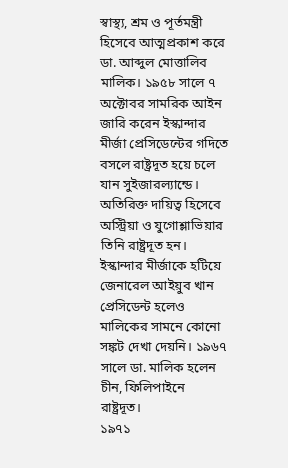স্বাস্থ্য, শ্রম ও পূর্তমন্ত্রী হিসেবে আত্মপ্রকাশ করে ডা. আব্দুল মোত্তালিব মালিক। ১৯৫৮ সালে ৭ অক্টোবর সামরিক আইন জারি করেন ইস্কান্দার মীর্জা প্রেসিডেন্টের গদিতে বসলে রাষ্ট্রদূত হয়ে চলে যান সুইজারল্যান্ডে। অতিরিক্ত দায়িত্ব হিসেবে অস্ট্রিয়া ও যুগোশ্লাভিয়ার তিনি রাষ্ট্রদূত হন। ইস্কান্দার মীর্জাকে হটিয়ে জেনারেল আইয়ুব খান প্রেসিডেন্ট হলেও মালিকের সামনে কোনো সঙ্কট দেখা দেয়নি। ১৯৬৭ সালে ডা. মালিক হলেন চীন, ফিলিপাইনে রাষ্ট্রদূত।
১৯৭১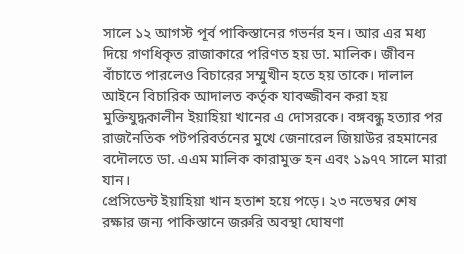সালে ১২ আগস্ট পূর্ব পাকিস্তানের গভর্নর হন। আর এর মধ্য দিয়ে গণধিকৃত রাজাকারে পরিণত হয় ডা. মালিক। জীবন বাঁচাতে পারলেও বিচারের সম্মুখীন হতে হয় তাকে। দালাল আইনে বিচারিক আদালত কর্তৃক যাবজ্জীবন করা হয় মুক্তিযুদ্ধকালীন ইয়াহিয়া খানের এ দোসরকে। বঙ্গবন্ধু হত্যার পর রাজনৈতিক পটপরিবর্তনের মুখে জেনারেল জিয়াউর রহমানের বদৌলতে ডা. এএম মালিক কারামুক্ত হন এবং ১৯৭৭ সালে মারা যান।
প্রেসিডেন্ট ইয়াহিয়া খান হতাশ হয়ে পড়ে। ২৩ নভেম্বর শেষ রক্ষার জন্য পাকিস্তানে জরুরি অবস্থা ঘোষণা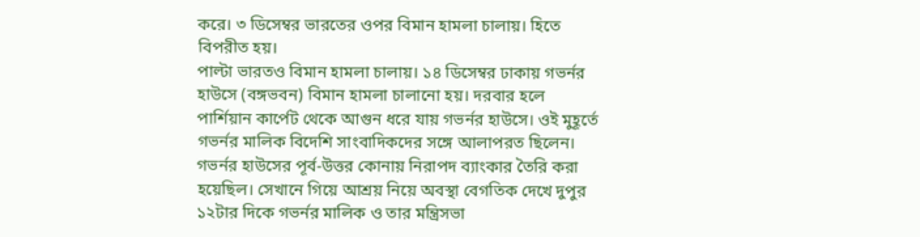করে। ৩ ডিসেম্বর ভারতের ওপর বিমান হামলা চালায়। হিতে বিপরীত হয়।
পাল্টা ভারতও বিমান হামলা চালায়। ১৪ ডিসেম্বর ঢাকায় গভর্নর হাউসে (বঙ্গভবন) বিমান হামলা চালানো হয়। দরবার হলে পার্শিয়ান কার্পেট থেকে আগুন ধরে যায় গভর্নর হাউসে। ওই মুহূর্তে গভর্নর মালিক বিদেশি সাংবাদিকদের সঙ্গে আলাপরত ছিলেন। গভর্নর হাউসের পূর্ব-উত্তর কোনায় নিরাপদ ব্যাংকার তৈরি করা হয়েছিল। সেখানে গিয়ে আশ্রয় নিয়ে অবস্থা বেগতিক দেখে দুপুর ১২টার দিকে গভর্নর মালিক ও তার মন্ত্রিসভা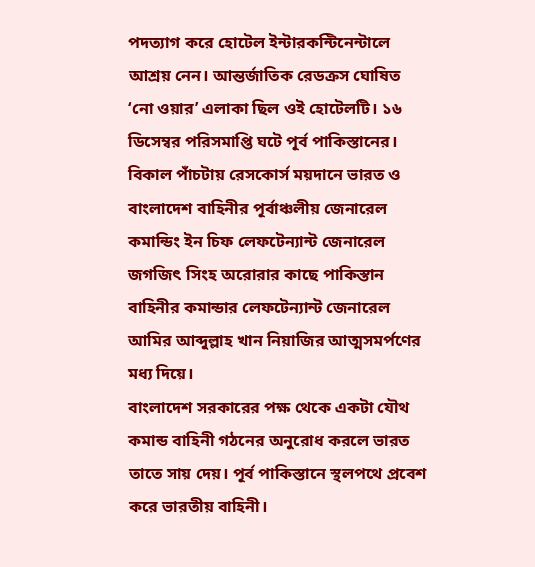পদত্যাগ করে হোটেল ইন্টারকন্টিনেন্টালে আশ্রয় নেন। আন্তর্জাতিক রেডক্রস ঘোষিত ‘নো ওয়ার’ এলাকা ছিল ওই হোটেলটি। ১৬ ডিসেম্বর পরিসমাপ্তি ঘটে পূর্ব পাকিস্তানের। বিকাল পাঁচটায় রেসকোর্স ময়দানে ভারত ও বাংলাদেশ বাহিনীর পূর্বাঞ্চলীয় জেনারেল কমান্ডিং ইন চিফ লেফটেন্যান্ট জেনারেল জগজিৎ সিংহ অরোরার কাছে পাকিস্তান বাহিনীর কমান্ডার লেফটেন্যান্ট জেনারেল আমির আব্দুল্লাহ খান নিয়াজির আত্মসমর্পণের মধ্য দিয়ে।
বাংলাদেশ সরকারের পক্ষ থেকে একটা যৌথ কমান্ড বাহিনী গঠনের অনুরোধ করলে ভারত তাতে সায় দেয়। পূর্ব পাকিস্তানে স্থলপথে প্রবেশ করে ভারতীয় বাহিনী।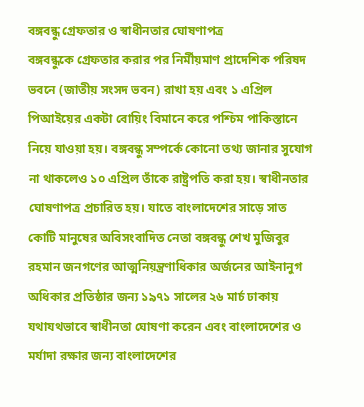বঙ্গবন্ধু গ্রেফতার ও স্বাধীনতার ঘোষণাপত্র
বঙ্গবন্ধুকে গ্রেফতার করার পর নির্মীয়মাণ প্রাদেশিক পরিষদ ভবনে (জাতীয় সংসদ ভবন) রাখা হয় এবং ১ এপ্রিল পিআইয়ের একটা বোয়িং বিমানে করে পশ্চিম পাকিস্তানে নিয়ে যাওয়া হয়। বঙ্গবন্ধু সম্পর্কে কোনো তথ্য জানার সুযোগ না থাকলেও ১০ এপ্রিল তাঁকে রাষ্ট্রপতি করা হয়। স্বাধীনতার ঘোষণাপত্র প্রচারিত হয়। যাতে বাংলাদেশের সাড়ে সাত কোটি মানুষের অবিসংবাদিত নেতা বঙ্গবন্ধু শেখ মুজিবুর রহমান জনগণের আত্মনিয়ন্ত্রণাধিকার অর্জনের আইনানুগ অধিকার প্রতিষ্ঠার জন্য ১৯৭১ সালের ২৬ মার্চ ঢাকায় যথাযথভাবে স্বাধীনতা ঘোষণা করেন এবং বাংলাদেশের ও মর্যাদা রক্ষার জন্য বাংলাদেশের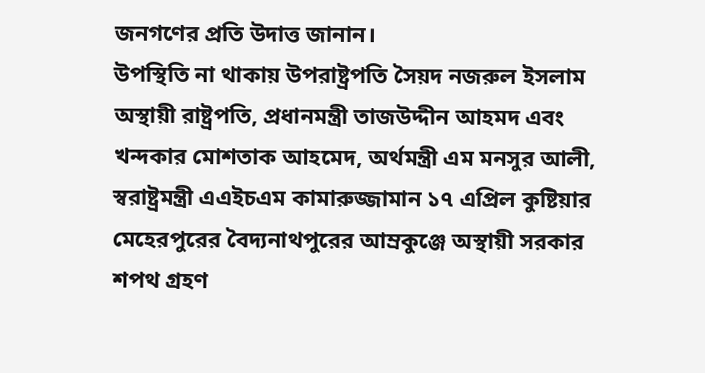জনগণের প্রতি উদাত্ত জানান।
উপস্থিতি না থাকায় উপরাষ্ট্রপতি সৈয়দ নজরুল ইসলাম অস্থায়ী রাষ্ট্রপতি, প্রধানমন্ত্রী তাজউদ্দীন আহমদ এবং খন্দকার মোশতাক আহমেদ, অর্থমন্ত্রী এম মনসুর আলী, স্বরাষ্ট্রমন্ত্রী এএইচএম কামারুজ্জামান ১৭ এপ্রিল কুষ্টিয়ার মেহেরপুরের বৈদ্যনাথপুরের আম্রকুঞ্জে অস্থায়ী সরকার শপথ গ্রহণ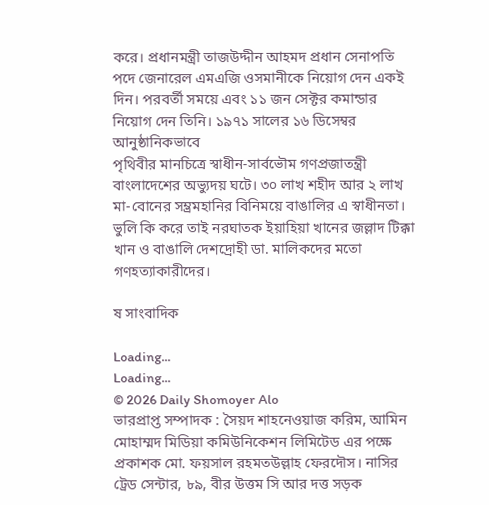করে। প্রধানমন্ত্রী তাজউদ্দীন আহমদ প্রধান সেনাপতি পদে জেনারেল এমএজি ওসমানীকে নিয়োগ দেন একই দিন। পরবর্তী সময়ে এবং ১১ জন সেক্টর কমান্ডার নিয়োগ দেন তিনি। ১৯৭১ সালের ১৬ ডিসেম্বর আনুষ্ঠানিকভাবে
পৃথিবীর মানচিত্রে স্বাধীন-সার্বভৌম গণপ্রজাতন্ত্রী বাংলাদেশের অভ্যুদয় ঘটে। ৩০ লাখ শহীদ আর ২ লাখ
মা-বোনের সম্ভ্রমহানির বিনিময়ে বাঙালির এ স্বাধীনতা। ভুলি কি করে তাই নরঘাতক ইয়াহিয়া খানের জল্লাদ টিক্কা খান ও বাঙালি দেশদ্রোহী ডা. মালিকদের মতো গণহত্যাকারীদের।

ষ সাংবাদিক

Loading...
Loading...
© 2026 Daily Shomoyer Alo
ভারপ্রাপ্ত সম্পাদক : সৈয়দ শাহনেওয়াজ করিম, আমিন মোহাম্মদ মিডিয়া কমিউনিকেশন লিমিটেড এর পক্ষে প্রকাশক মো. ফয়সাল রহমতউল্লাহ ফেরদৌস। নাসির ট্রেড সেন্টার, ৮৯, বীর উত্তম সি আর দত্ত সড়ক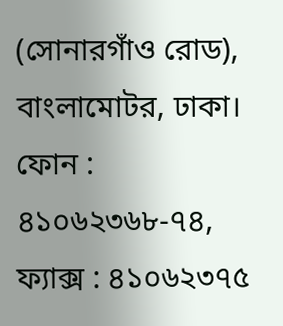(সোনারগাঁও রোড), বাংলামোটর, ঢাকা।
ফোন : ৪১০৬২৩৬৮-৭৪, ফ্যাক্স : ৪১০৬২৩৭৫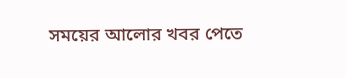সময়ের আলোর খবর পেতে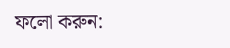ফলো করুন: